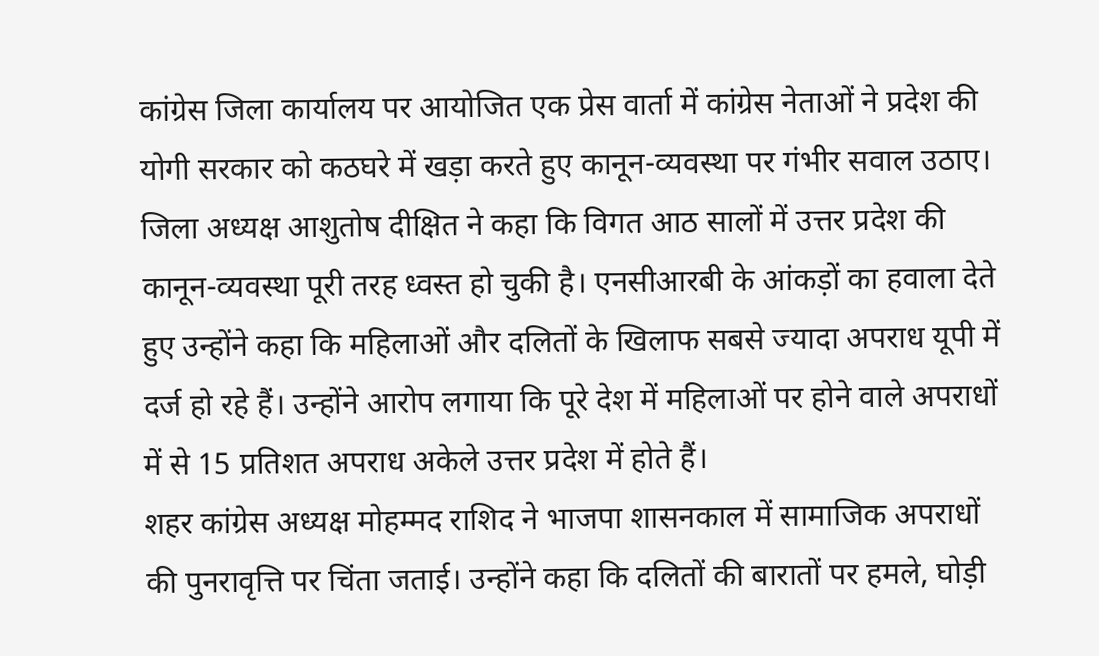कांग्रेस जिला कार्यालय पर आयोजित एक प्रेस वार्ता में कांग्रेस नेताओं ने प्रदेश की योगी सरकार को कठघरे में खड़ा करते हुए कानून-व्यवस्था पर गंभीर सवाल उठाए। जिला अध्यक्ष आशुतोष दीक्षित ने कहा कि विगत आठ सालों में उत्तर प्रदेश की कानून-व्यवस्था पूरी तरह ध्वस्त हो चुकी है। एनसीआरबी के आंकड़ों का हवाला देते हुए उन्होंने कहा कि महिलाओं और दलितों के खिलाफ सबसे ज्यादा अपराध यूपी में दर्ज हो रहे हैं। उन्होंने आरोप लगाया कि पूरे देश में महिलाओं पर होने वाले अपराधों में से 15 प्रतिशत अपराध अकेले उत्तर प्रदेश में होते हैं।
शहर कांग्रेस अध्यक्ष मोहम्मद राशिद ने भाजपा शासनकाल में सामाजिक अपराधों की पुनरावृत्ति पर चिंता जताई। उन्होंने कहा कि दलितों की बारातों पर हमले, घोड़ी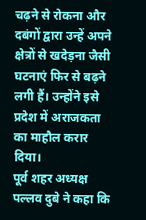चढ़ने से रोकना और दबंगों द्वारा उन्हें अपने क्षेत्रों से खदेड़ना जैसी घटनाएं फिर से बढ़ने लगी हैं। उन्होंने इसे प्रदेश में अराजकता का माहौल करार दिया।
पूर्व शहर अध्यक्ष पल्लव दुबे ने कहा कि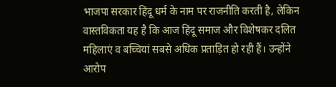भाजपा सरकार हिंदू धर्म के नाम पर राजनीति करती है, लेकिन वास्तविकता यह है कि आज हिंदू समाज और विशेषकर दलित महिलाएं व बच्चियां सबसे अधिक प्रताड़ित हो रही हैं। उन्होंने आरोप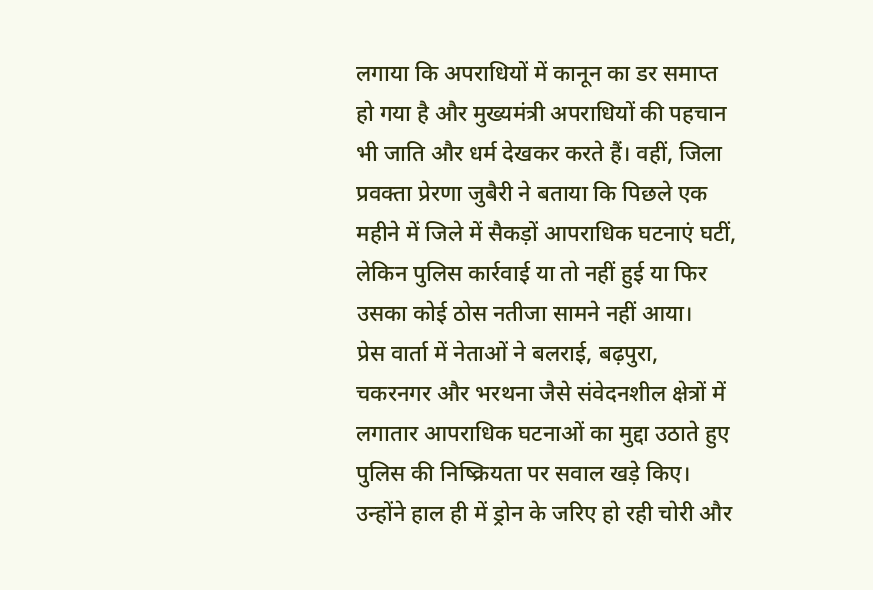लगाया कि अपराधियों में कानून का डर समाप्त हो गया है और मुख्यमंत्री अपराधियों की पहचान भी जाति और धर्म देखकर करते हैं। वहीं, जिला प्रवक्ता प्रेरणा जुबैरी ने बताया कि पिछले एक महीने में जिले में सैकड़ों आपराधिक घटनाएं घटीं, लेकिन पुलिस कार्रवाई या तो नहीं हुई या फिर उसका कोई ठोस नतीजा सामने नहीं आया।
प्रेस वार्ता में नेताओं ने बलराई, बढ़पुरा, चकरनगर और भरथना जैसे संवेदनशील क्षेत्रों में लगातार आपराधिक घटनाओं का मुद्दा उठाते हुए पुलिस की निष्क्रियता पर सवाल खड़े किए। उन्होंने हाल ही में ड्रोन के जरिए हो रही चोरी और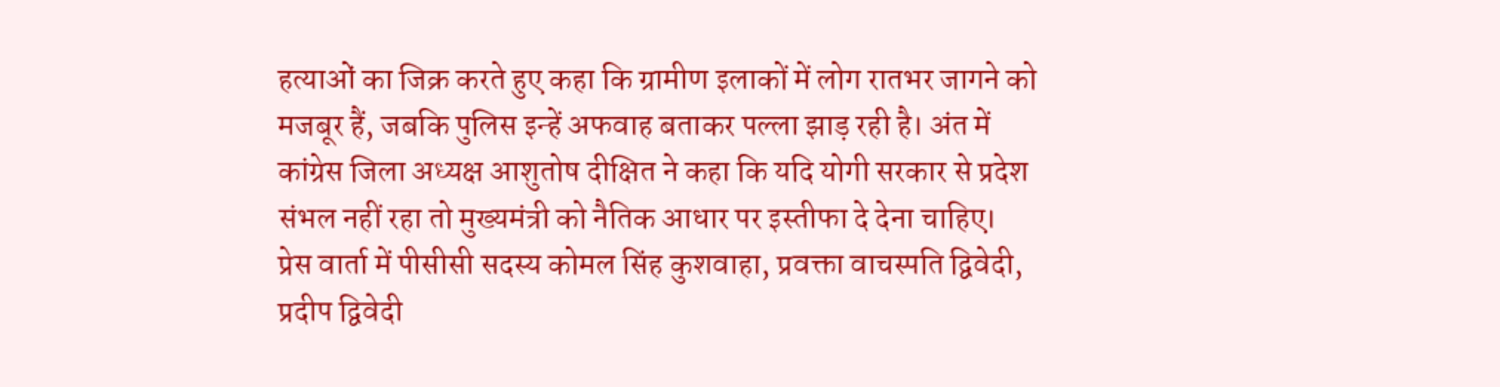हत्याओं का जिक्र करते हुए कहा कि ग्रामीण इलाकों में लोग रातभर जागने को मजबूर हैं, जबकि पुलिस इन्हें अफवाह बताकर पल्ला झाड़ रही है। अंत में कांग्रेस जिला अध्यक्ष आशुतोष दीक्षित ने कहा कि यदि योगी सरकार से प्रदेश संभल नहीं रहा तो मुख्यमंत्री को नैतिक आधार पर इस्तीफा दे देना चाहिए।
प्रेस वार्ता में पीसीसी सदस्य कोमल सिंह कुशवाहा, प्रवक्ता वाचस्पति द्विवेदी, प्रदीप द्विवेदी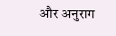और अनुराग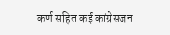कर्ण सहित कई कांग्रेसजन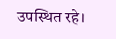उपस्थित रहे।